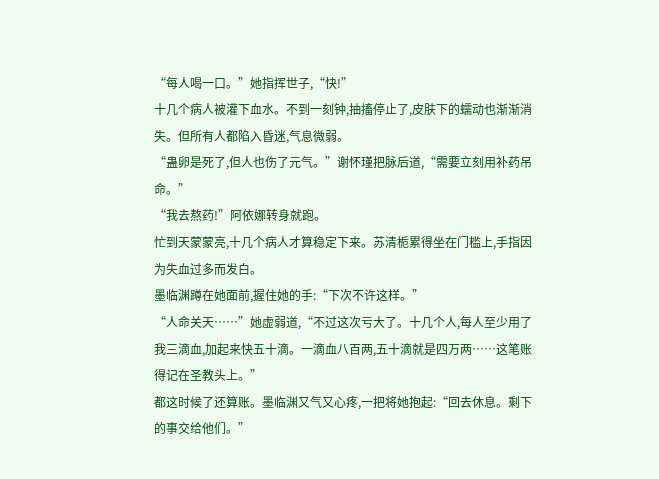“每人喝一口。”她指挥世子,“快!”
十几个病人被灌下血水。不到一刻钟,抽搐停止了,皮肤下的蠕动也渐渐消失。但所有人都陷入昏迷,气息微弱。
“蛊卵是死了,但人也伤了元气。”谢怀瑾把脉后道,“需要立刻用补药吊命。”
“我去熬药!”阿依娜转身就跑。
忙到天蒙蒙亮,十几个病人才算稳定下来。苏清栀累得坐在门槛上,手指因为失血过多而发白。
墨临渊蹲在她面前,握住她的手:“下次不许这样。”
“人命关天……”她虚弱道,“不过这次亏大了。十几个人,每人至少用了我三滴血,加起来快五十滴。一滴血八百两,五十滴就是四万两……这笔账得记在圣教头上。”
都这时候了还算账。墨临渊又气又心疼,一把将她抱起:“回去休息。剩下的事交给他们。”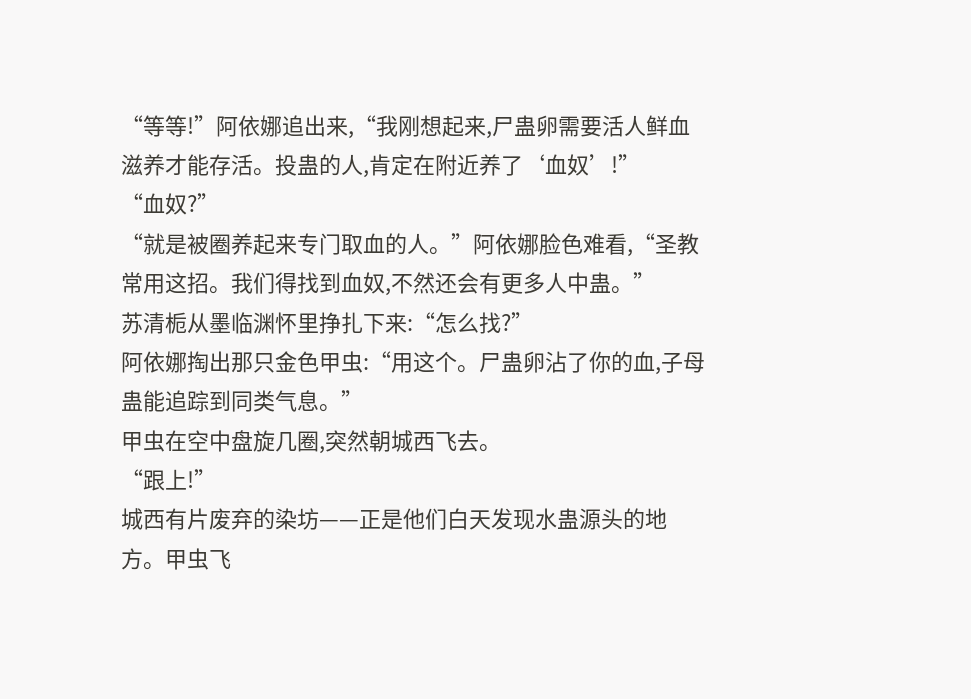“等等!”阿依娜追出来,“我刚想起来,尸蛊卵需要活人鲜血滋养才能存活。投蛊的人,肯定在附近养了‘血奴’!”
“血奴?”
“就是被圈养起来专门取血的人。”阿依娜脸色难看,“圣教常用这招。我们得找到血奴,不然还会有更多人中蛊。”
苏清栀从墨临渊怀里挣扎下来:“怎么找?”
阿依娜掏出那只金色甲虫:“用这个。尸蛊卵沾了你的血,子母蛊能追踪到同类气息。”
甲虫在空中盘旋几圈,突然朝城西飞去。
“跟上!”
城西有片废弃的染坊——正是他们白天发现水蛊源头的地方。甲虫飞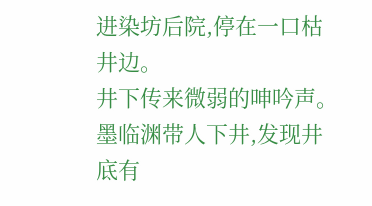进染坊后院,停在一口枯井边。
井下传来微弱的呻吟声。
墨临渊带人下井,发现井底有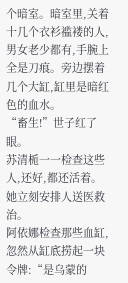个暗室。暗室里,关着十几个衣衫褴褛的人,男女老少都有,手腕上全是刀痕。旁边摆着几个大缸,缸里是暗红色的血水。
“畜生!”世子红了眼。
苏清栀一一检查这些人,还好,都还活着。她立刻安排人送医救治。
阿依娜检查那些血缸,忽然从缸底捞起一块令牌:“是乌蒙的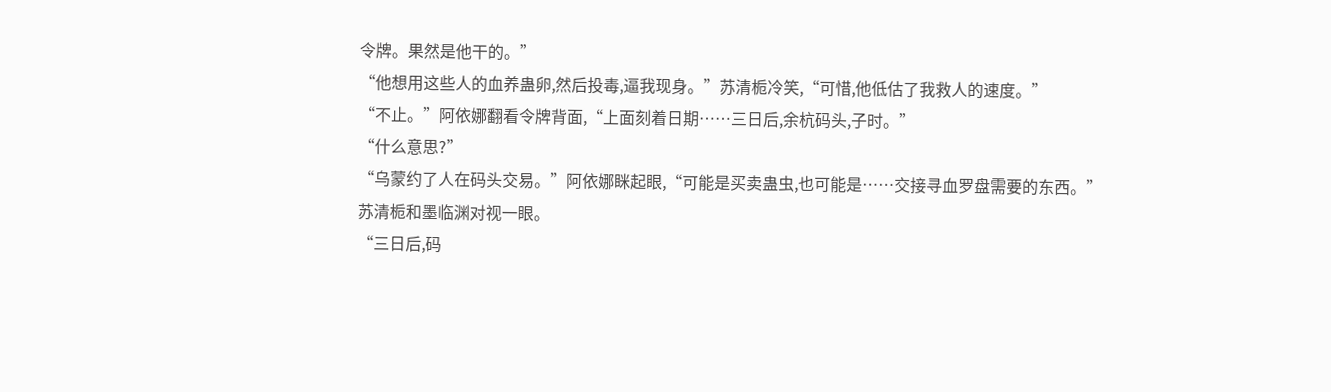令牌。果然是他干的。”
“他想用这些人的血养蛊卵,然后投毒,逼我现身。”苏清栀冷笑,“可惜,他低估了我救人的速度。”
“不止。”阿依娜翻看令牌背面,“上面刻着日期……三日后,余杭码头,子时。”
“什么意思?”
“乌蒙约了人在码头交易。”阿依娜眯起眼,“可能是买卖蛊虫,也可能是……交接寻血罗盘需要的东西。”
苏清栀和墨临渊对视一眼。
“三日后,码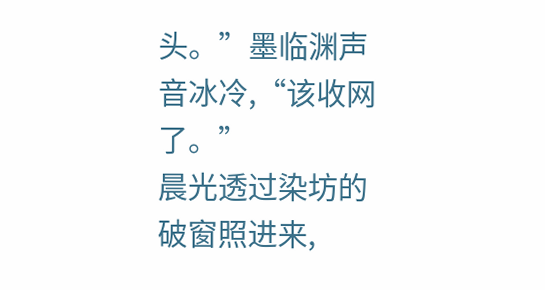头。”墨临渊声音冰冷,“该收网了。”
晨光透过染坊的破窗照进来,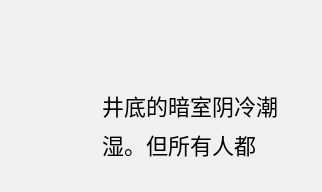井底的暗室阴冷潮湿。但所有人都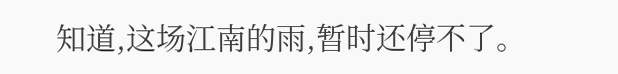知道,这场江南的雨,暂时还停不了。